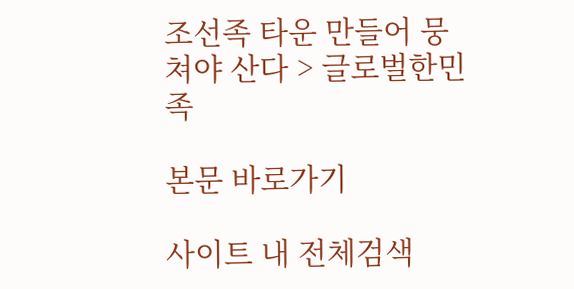조선족 타운 만들어 뭉쳐야 산다 > 글로벌한민족

본문 바로가기

사이트 내 전체검색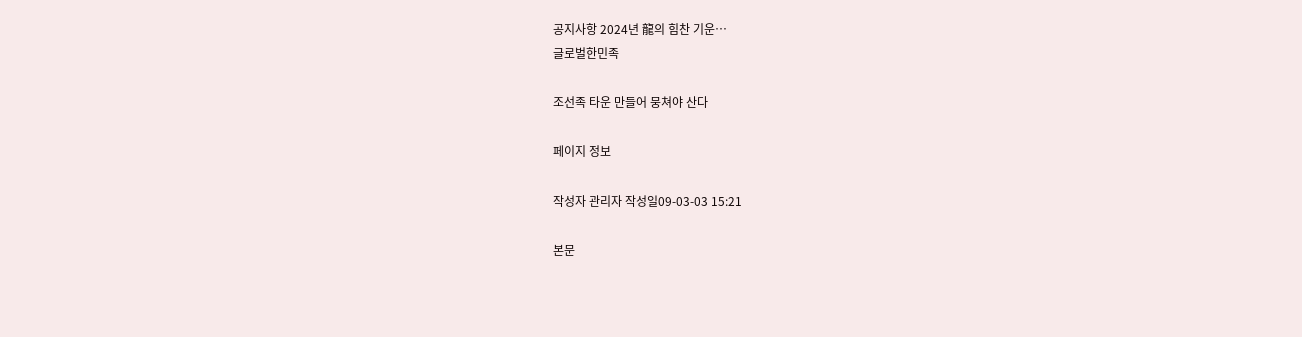공지사항 2024년 龍의 힘찬 기운…
글로벌한민족

조선족 타운 만들어 뭉쳐야 산다

페이지 정보

작성자 관리자 작성일09-03-03 15:21

본문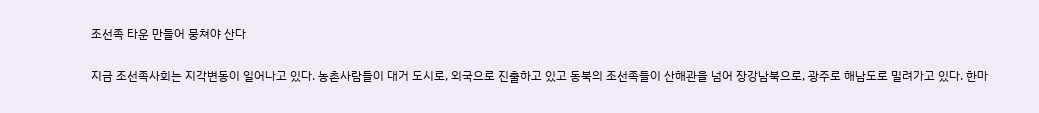조선족 타운 만들어 뭉쳐야 산다

지금 조선족사회는 지각변동이 일어나고 있다. 농촌사람들이 대거 도시로, 외국으로 진출하고 있고 동북의 조선족들이 산해관을 넘어 장강남북으로, 광주로 해남도로 밀려가고 있다. 한마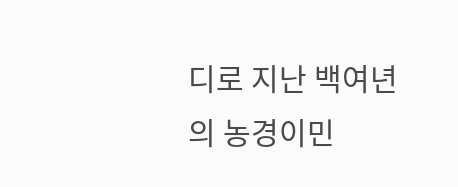디로 지난 백여년의 농경이민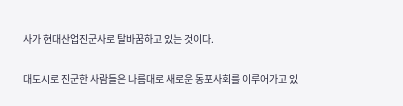사가 현대산업진군사로 탈바꿈하고 있는 것이다.

대도시로 진군한 사람들은 나름대로 새로운 동포사회를 이루어가고 있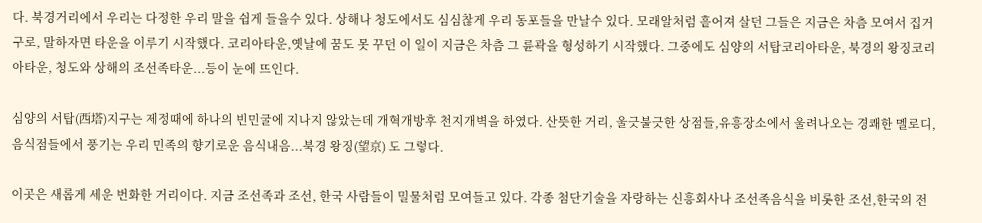다. 북경거리에서 우리는 다정한 우리 말을 쉽게 들을수 있다. 상해나 청도에서도 심심찮게 우리 동포들을 만날수 있다. 모래알처럼 흩어져 살던 그들은 지금은 차츰 모여서 집거구로, 말하자면 타운을 이루기 시작했다. 코리아타운,옛날에 꿈도 못 꾸던 이 일이 지금은 차츰 그 륜곽을 형성하기 시작했다. 그중에도 심양의 서탑코리아타운, 북경의 왕징코리아타운, 청도와 상해의 조선족타운...등이 눈에 뜨인다.

심양의 서탑(西塔)지구는 제정때에 하나의 빈민굴에 지나지 않았는데 개혁개방후 천지개벽을 하였다. 산뜻한 거리, 울긋불긋한 상점들,유흥장소에서 울려나오는 경쾌한 멜로디, 음식점들에서 풍기는 우리 민족의 향기로운 음식내음...북경 왕징(望京) 도 그렇다.

이곳은 새롭게 세운 번화한 거리이다. 지금 조선족과 조선, 한국 사람들이 밀물처럼 모여들고 있다. 각종 첨단기술을 자랑하는 신흥회사나 조선족음식을 비롯한 조선,한국의 전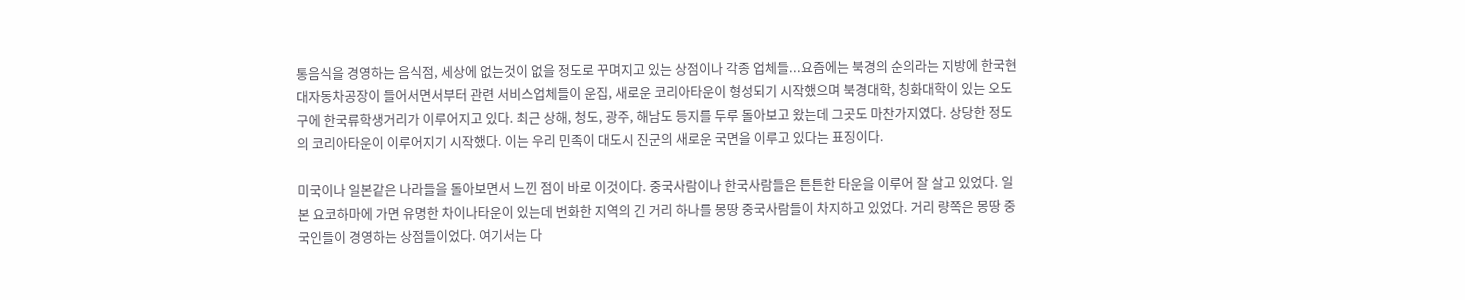통음식을 경영하는 음식점, 세상에 없는것이 없을 정도로 꾸며지고 있는 상점이나 각종 업체들...요즘에는 북경의 순의라는 지방에 한국현대자동차공장이 들어서면서부터 관련 서비스업체들이 운집, 새로운 코리아타운이 형성되기 시작했으며 북경대학, 칭화대학이 있는 오도구에 한국류학생거리가 이루어지고 있다. 최근 상해, 청도, 광주, 해남도 등지를 두루 돌아보고 왔는데 그곳도 마찬가지였다. 상당한 정도의 코리아타운이 이루어지기 시작했다. 이는 우리 민족이 대도시 진군의 새로운 국면을 이루고 있다는 표징이다.

미국이나 일본같은 나라들을 돌아보면서 느낀 점이 바로 이것이다. 중국사람이나 한국사람들은 튼튼한 타운을 이루어 잘 살고 있었다. 일본 요코하마에 가면 유명한 차이나타운이 있는데 번화한 지역의 긴 거리 하나를 몽땅 중국사람들이 차지하고 있었다. 거리 량쪽은 몽땅 중국인들이 경영하는 상점들이었다. 여기서는 다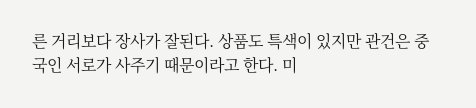른 거리보다 장사가 잘된다. 상품도 특색이 있지만 관건은 중국인 서로가 사주기 때문이라고 한다. 미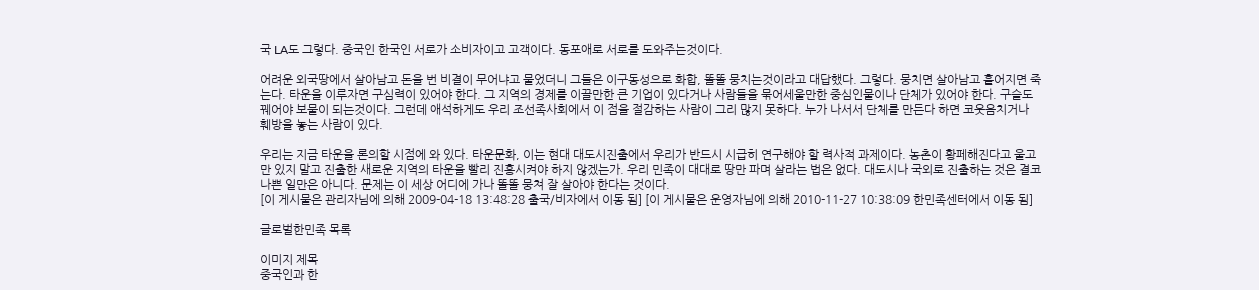국 LA도 그렇다. 중국인 한국인 서로가 소비자이고 고객이다. 동포애로 서로를 도와주는것이다.

어려운 외국땅에서 살아남고 돈을 번 비결이 무어냐고 물었더니 그들은 이구동성으로 화합, 똘똘 뭉치는것이라고 대답했다. 그렇다. 뭉치면 살아남고 흩어지면 죽는다. 타운을 이루자면 구심력이 있어야 한다. 그 지역의 경제를 이끌만한 큰 기업이 있다거나 사람들을 묶어세울만한 중심인물이나 단체가 있어야 한다. 구슬도 꿰어야 보물이 되는것이다. 그런데 애석하게도 우리 조선족사회에서 이 점을 절감하는 사람이 그리 많지 못하다. 누가 나서서 단체를 만든다 하면 코웃음치거나 훼방을 놓는 사람이 있다.

우리는 지금 타운을 론의할 시점에 와 있다. 타운문화, 이는 현대 대도시진출에서 우리가 반드시 시급히 연구해야 할 력사적 과제이다. 농촌이 황페해진다고 울고만 있지 말고 진출한 새로운 지역의 타운을 빨리 진흥시켜야 하지 않겠는가. 우리 민족이 대대로 땅만 파며 살라는 법은 없다. 대도시나 국외로 진출하는 것은 결코 나쁜 일만은 아니다. 문제는 이 세상 어디에 가나 똘똘 뭉쳐 잘 살아야 한다는 것이다.
[이 게시물은 관리자님에 의해 2009-04-18 13:48:28 출국/비자에서 이동 됨] [이 게시물은 운영자님에 의해 2010-11-27 10:38:09 한민족센터에서 이동 됨]

글로벌한민족 목록

이미지 제목
중국인과 한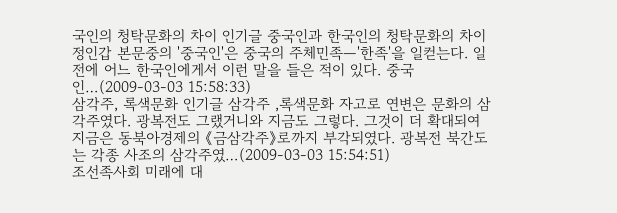국인의 청탁문화의 차이 인기글 중국인과 한국인의 청탁문화의 차이 정인갑 본문중의 '중국인'은 중국의 주체민족―'한족'을 일컫는다. 일전에 어느 한국인에게서 이런 말을 들은 적이 있다. 중국인…(2009-03-03 15:58:33)
삼각주, 록색문화 인기글 삼각주 ,록색문화 자고로 연변은 문화의 삼각주였다. 광복전도 그랬거니와 지금도 그렇다. 그것이 더 확대되여 지금은 동북아경제의 《금삼각주》로까지 부각되였다. 광복전 북간도는 각종 사조의 삼각주였…(2009-03-03 15:54:51)
조선족사회 미래에 대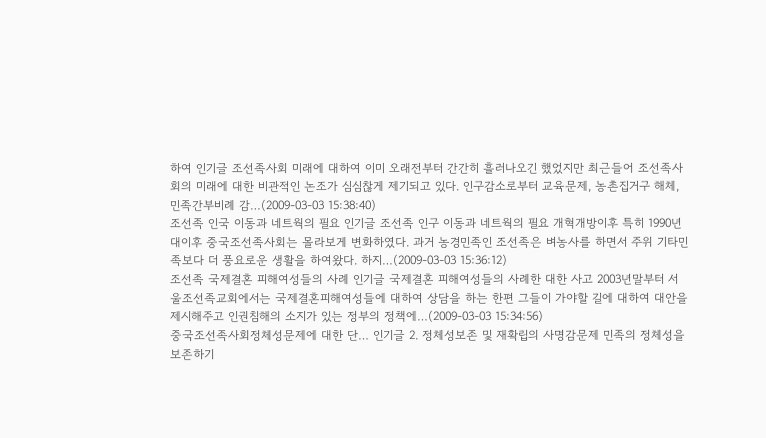하여 인기글 조선족사회 미래에 대하여 이미 오래전부터 간간히 흘러나오긴 했었지만 최근들어 조선족사회의 미래에 대한 비관적인 논조가 심심찮게 제기되고 있다. 인구감소로부터 교육문제, 농촌집거구 해체, 민족간부비례 감…(2009-03-03 15:38:40)
조선족 인국 이동과 네트웍의 필요 인기글 조선족 인구 이동과 네트웍의 필요 개혁개방이후 특히 1990년대이후 중국조선족사회는 몰라보게 변화하였다. 과거 농경민족인 조선족은 벼농사를 하면서 주위 기타민족보다 더 풍요로운 생활을 하여왔다. 하지…(2009-03-03 15:36:12)
조선족 국제결혼 피해여성들의 사례 인기글 국제결혼 피해여성들의 사례한 대한 사고 2003년말부터 서울조선족교회에서는 국제결혼피해여성들에 대하여 상담을 하는 한편 그들이 가야할 길에 대하여 대안을 제시해주고 인권침해의 소지가 있는 정부의 정책에…(2009-03-03 15:34:56)
중국조선족사회정체성문제에 대한 단… 인기글 2. 정체성보존 및 재확립의 사명감문제 민족의 정체성을 보존하기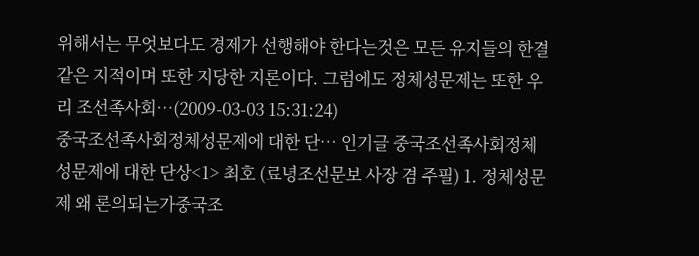위해서는 무엇보다도 경제가 선행해야 한다는것은 모든 유지들의 한결같은 지적이며 또한 지당한 지론이다. 그럼에도 정체성문제는 또한 우리 조선족사회…(2009-03-03 15:31:24)
중국조선족사회정체성문제에 대한 단… 인기글 중국조선족사회정체성문제에 대한 단상<1> 최호 (료녕조선문보 사장 겸 주필) 1. 정체성문제 왜 론의되는가중국조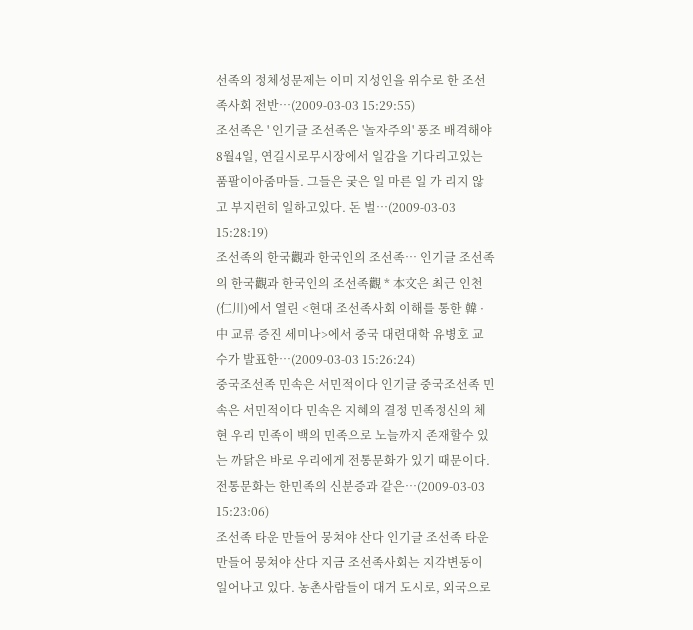선족의 정체성문제는 이미 지성인을 위수로 한 조선족사회 전반…(2009-03-03 15:29:55)
조선족은 ' 인기글 조선족은 '놀자주의' 풍조 배격해야 8월4일, 연길시로무시장에서 일감을 기다리고있는 품팔이아줌마들. 그들은 궂은 일 마른 일 가 리지 않고 부지런히 일하고있다. 돈 벌…(2009-03-03 15:28:19)
조선족의 한국觀과 한국인의 조선족… 인기글 조선족의 한국觀과 한국인의 조선족觀 * 本文은 최근 인천(仁川)에서 열린 <현대 조선족사회 이해를 통한 韓 · 中 교류 증진 세미나>에서 중국 대련대학 유병호 교수가 발표한…(2009-03-03 15:26:24)
중국조선족 민속은 서민적이다 인기글 중국조선족 민속은 서민적이다 민속은 지혜의 결정 민족정신의 체현 우리 민족이 백의 민족으로 노늘까지 존재할수 있는 까닭은 바로 우리에게 전통문화가 있기 때문이다. 전통문화는 한민족의 신분증과 같은…(2009-03-03 15:23:06)
조선족 타운 만들어 뭉쳐야 산다 인기글 조선족 타운 만들어 뭉쳐야 산다 지금 조선족사회는 지각변동이 일어나고 있다. 농촌사람들이 대거 도시로, 외국으로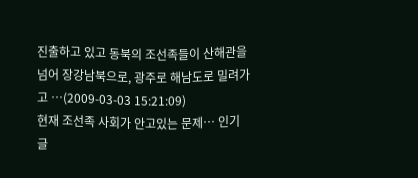진출하고 있고 동북의 조선족들이 산해관을 넘어 장강남북으로, 광주로 해남도로 밀려가고 …(2009-03-03 15:21:09)
현재 조선족 사회가 안고있는 문제… 인기글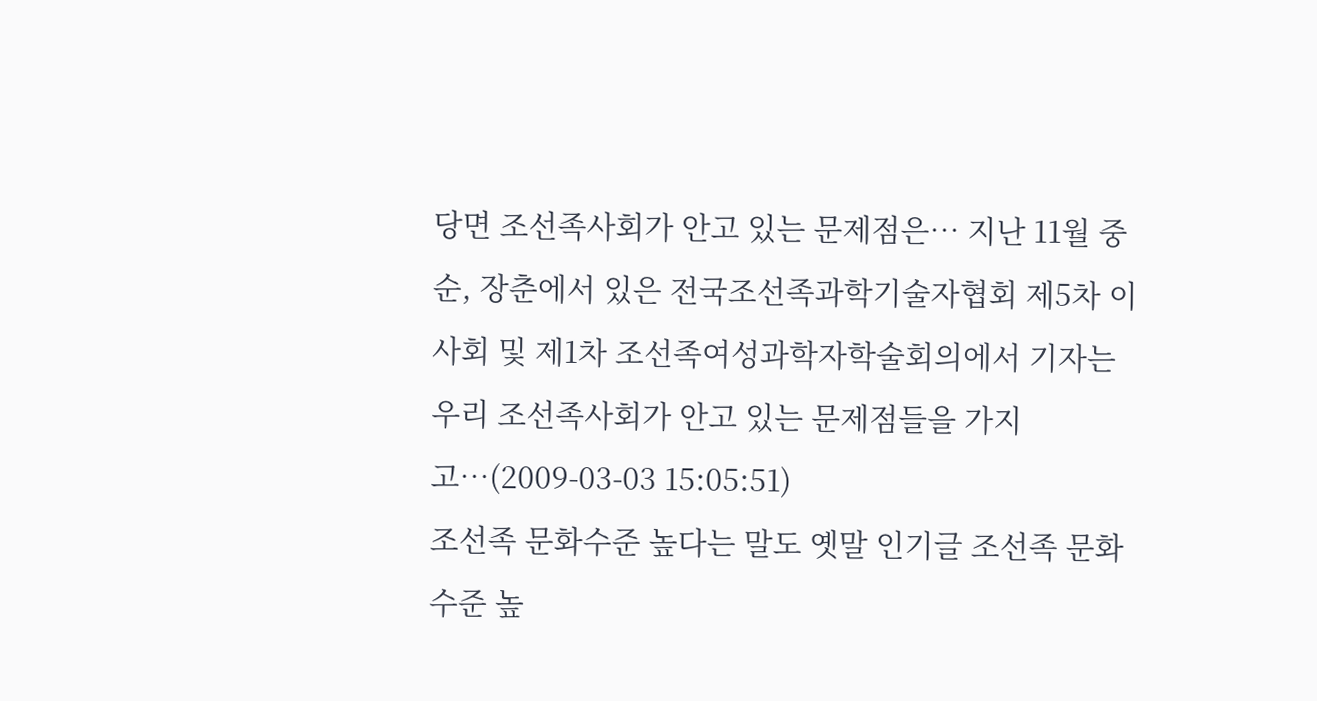당면 조선족사회가 안고 있는 문제점은… 지난 11월 중순, 장춘에서 있은 전국조선족과학기술자협회 제5차 이사회 및 제1차 조선족여성과학자학술회의에서 기자는 우리 조선족사회가 안고 있는 문제점들을 가지고…(2009-03-03 15:05:51)
조선족 문화수준 높다는 말도 옛말 인기글 조선족 문화수준 높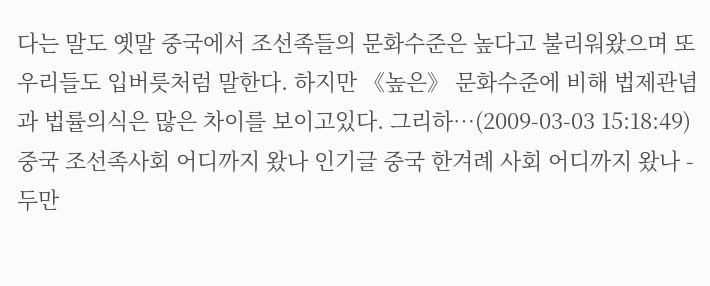다는 말도 옛말 중국에서 조선족들의 문화수준은 높다고 불리워왔으며 또 우리들도 입버릇처럼 말한다. 하지만 《높은》 문화수준에 비해 법제관념과 법률의식은 많은 차이를 보이고있다. 그리하…(2009-03-03 15:18:49)
중국 조선족사회 어디까지 왔나 인기글 중국 한겨례 사회 어디까지 왔나 - 두만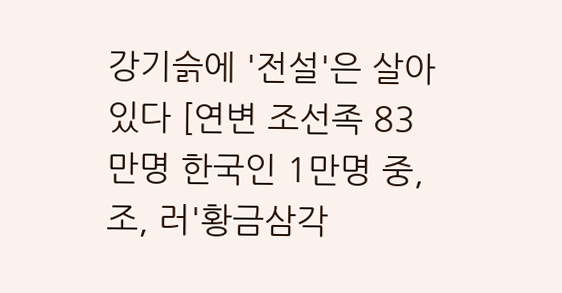강기슭에 '전설'은 살아있다 [연변 조선족 83만명 한국인 1만명 중, 조, 러'황금삼각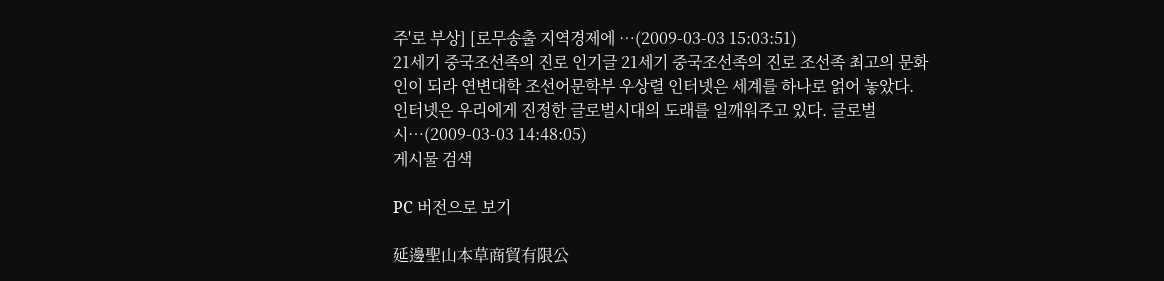주'로 부상] [로무송출 지역경제에 …(2009-03-03 15:03:51)
21세기 중국조선족의 진로 인기글 21세기 중국조선족의 진로 조선족 최고의 문화인이 되라 연변대학 조선어문학부 우상렬 인터넷은 세계를 하나로 얽어 놓았다. 인터넷은 우리에게 진정한 글로벌시대의 도래를 일깨워주고 있다. 글로벌시…(2009-03-03 14:48:05)
게시물 검색

PC 버전으로 보기

延邊聖山本草商貿有限公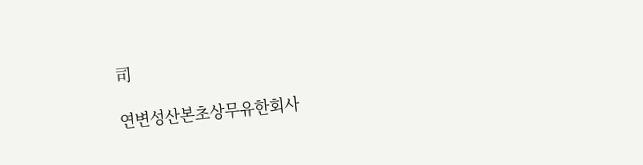司

연변성산본초상무유한회사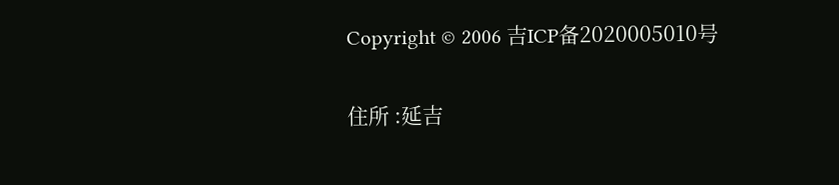Copyright © 2006 吉ICP备2020005010号

住所 :延吉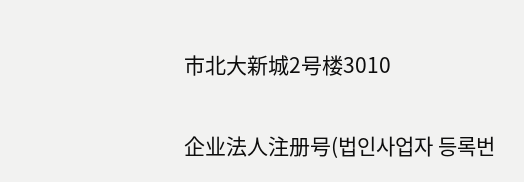市北大新城2号楼3010

企业法人注册号(법인사업자 등록번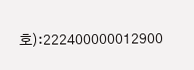호):222400000012900